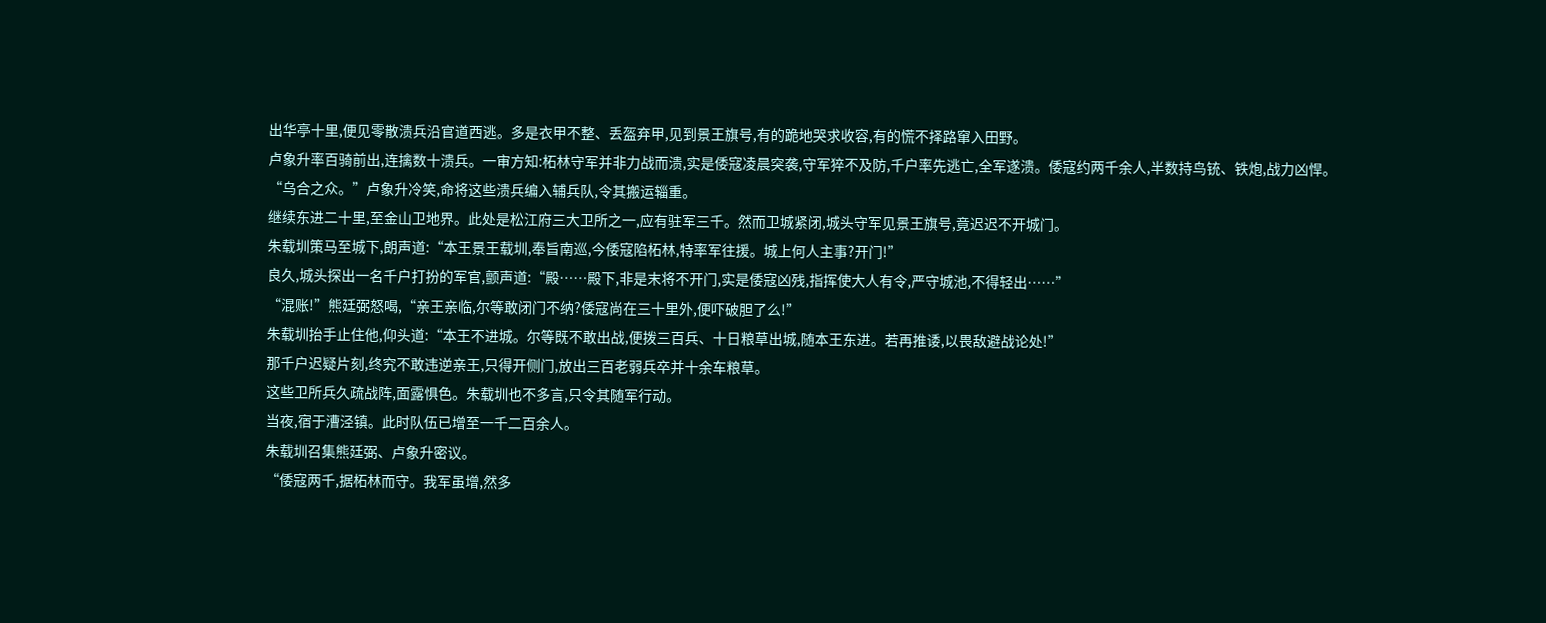出华亭十里,便见零散溃兵沿官道西逃。多是衣甲不整、丢盔弃甲,见到景王旗号,有的跪地哭求收容,有的慌不择路窜入田野。
卢象升率百骑前出,连擒数十溃兵。一审方知:柘林守军并非力战而溃,实是倭寇凌晨突袭,守军猝不及防,千户率先逃亡,全军遂溃。倭寇约两千余人,半数持鸟铳、铁炮,战力凶悍。
“乌合之众。”卢象升冷笑,命将这些溃兵编入辅兵队,令其搬运辎重。
继续东进二十里,至金山卫地界。此处是松江府三大卫所之一,应有驻军三千。然而卫城紧闭,城头守军见景王旗号,竟迟迟不开城门。
朱载圳策马至城下,朗声道:“本王景王载圳,奉旨南巡,今倭寇陷柘林,特率军往援。城上何人主事?开门!”
良久,城头探出一名千户打扮的军官,颤声道:“殿……殿下,非是末将不开门,实是倭寇凶残,指挥使大人有令,严守城池,不得轻出……”
“混账!”熊廷弼怒喝,“亲王亲临,尔等敢闭门不纳?倭寇尚在三十里外,便吓破胆了么!”
朱载圳抬手止住他,仰头道:“本王不进城。尔等既不敢出战,便拨三百兵、十日粮草出城,随本王东进。若再推诿,以畏敌避战论处!”
那千户迟疑片刻,终究不敢违逆亲王,只得开侧门,放出三百老弱兵卒并十余车粮草。
这些卫所兵久疏战阵,面露惧色。朱载圳也不多言,只令其随军行动。
当夜,宿于漕泾镇。此时队伍已增至一千二百余人。
朱载圳召集熊廷弼、卢象升密议。
“倭寇两千,据柘林而守。我军虽增,然多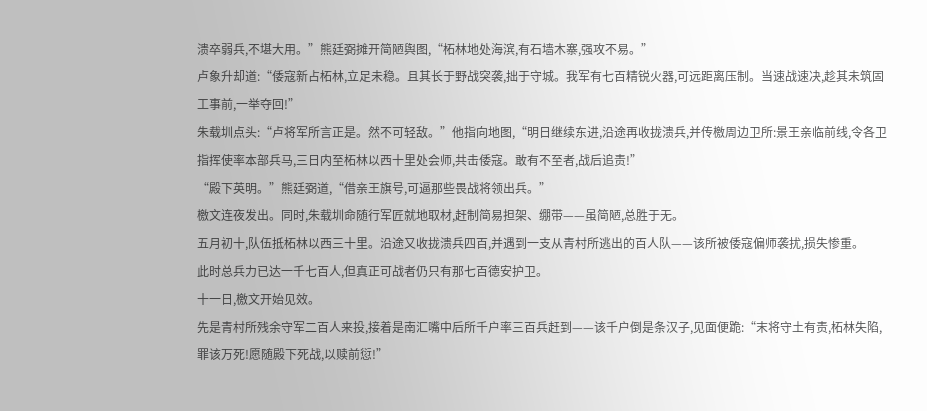溃卒弱兵,不堪大用。”熊廷弼摊开简陋舆图,“柘林地处海滨,有石墙木寨,强攻不易。”
卢象升却道:“倭寇新占柘林,立足未稳。且其长于野战突袭,拙于守城。我军有七百精锐火器,可远距离压制。当速战速决,趁其未筑固工事前,一举夺回!”
朱载圳点头:“卢将军所言正是。然不可轻敌。”他指向地图,“明日继续东进,沿途再收拢溃兵,并传檄周边卫所:景王亲临前线,令各卫指挥使率本部兵马,三日内至柘林以西十里处会师,共击倭寇。敢有不至者,战后追责!”
“殿下英明。”熊廷弼道,“借亲王旗号,可逼那些畏战将领出兵。”
檄文连夜发出。同时,朱载圳命随行军匠就地取材,赶制简易担架、绷带——虽简陋,总胜于无。
五月初十,队伍抵柘林以西三十里。沿途又收拢溃兵四百,并遇到一支从青村所逃出的百人队——该所被倭寇偏师袭扰,损失惨重。
此时总兵力已达一千七百人,但真正可战者仍只有那七百德安护卫。
十一日,檄文开始见效。
先是青村所残余守军二百人来投,接着是南汇嘴中后所千户率三百兵赶到——该千户倒是条汉子,见面便跪:“末将守土有责,柘林失陷,罪该万死!愿随殿下死战,以赎前愆!”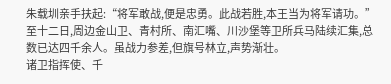朱载圳亲手扶起:“将军敢战,便是忠勇。此战若胜,本王当为将军请功。”
至十二日,周边金山卫、青村所、南汇嘴、川沙堡等卫所兵马陆续汇集,总数已达四千余人。虽战力参差,但旗号林立,声势渐壮。
诸卫指挥使、千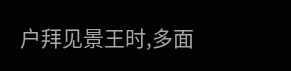户拜见景王时,多面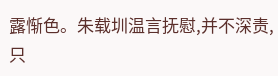露惭色。朱载圳温言抚慰,并不深责,只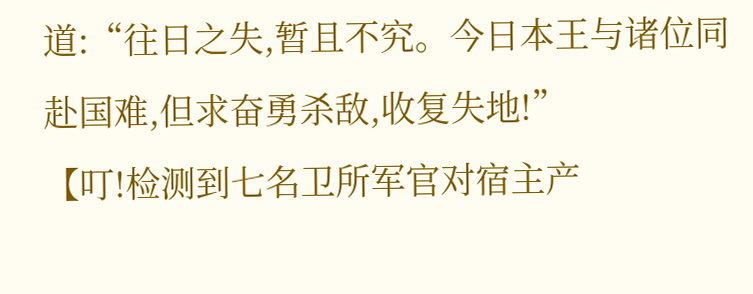道:“往日之失,暂且不究。今日本王与诸位同赴国难,但求奋勇杀敌,收复失地!”
【叮!检测到七名卫所军官对宿主产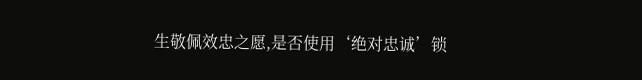生敬佩效忠之愿,是否使用‘绝对忠诚’锁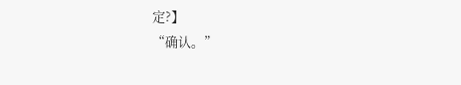定?】
“确认。”